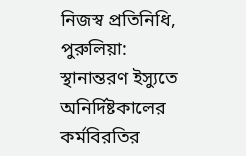নিজস্ব প্রতিনিধি, পুরুলিয়া: স্থানান্তরণ ইস্যুতে অনির্দিষ্টকালের কর্মবিরতির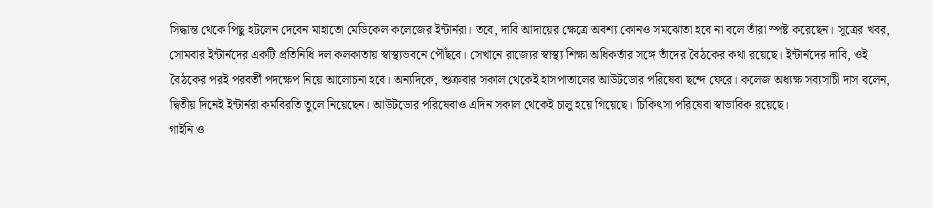সিদ্ধান্ত থেকে পিছু হটলেন দেবেন মাহাতো মেডিকেল কলেজের ইন্টার্নরা। তবে, দাবি আদায়ের ক্ষেত্রে অবশ্য কোনও সমঝোতা হবে না বলে তাঁরা স্পষ্ট করেছেন। সূত্রের খবর, সোমবার ইন্টার্নদের একটি প্রতিনিধি দল কলকাতায় স্বাস্থ্যভবনে পৌঁছবে। সেখানে রাজ্যের স্বাস্থ্য শিক্ষা অধিকর্তার সঙ্গে তাঁদের বৈঠকের কথা রয়েছে। ইন্টার্নদের দাবি, ওই বৈঠকের পরই পরবর্তী পদক্ষেপ নিয়ে আলোচনা হবে। অন্যদিকে, শুক্রবার সকাল থেকেই হাসপাতালের আউটডোর পরিষেবা ছন্দে ফেরে। কলেজ অধ্যক্ষ সব্যসাচী দাস বলেন, দ্বিতীয় দিনেই ইন্টার্নরা কর্মবিরতি তুলে নিয়েছেন। আউটডোর পরিষেবাও এদিন সকাল থেকেই চালু হয়ে গিয়েছে। চিকিৎসা পরিষেবা স্বাভাবিক রয়েছে।
গাইনি ও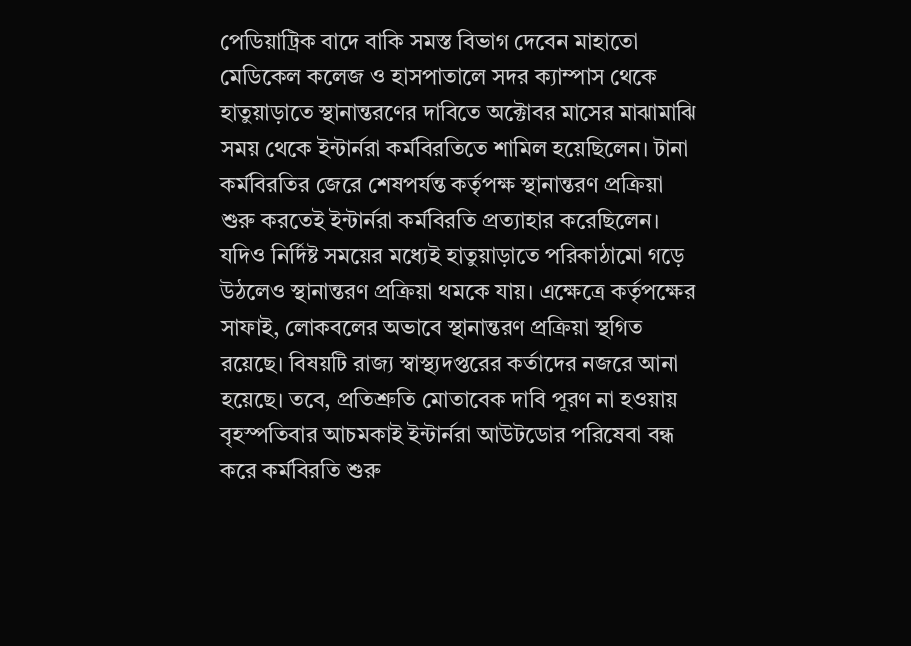পেডিয়াট্রিক বাদে বাকি সমস্ত বিভাগ দেবেন মাহাতো মেডিকেল কলেজ ও হাসপাতালে সদর ক্যাম্পাস থেকে হাতুয়াড়াতে স্থানান্তরণের দাবিতে অক্টোবর মাসের মাঝামাঝি সময় থেকে ইন্টার্নরা কর্মবিরতিতে শামিল হয়েছিলেন। টানা কর্মবিরতির জেরে শেষপর্যন্ত কর্তৃপক্ষ স্থানান্তরণ প্রক্রিয়া শুরু করতেই ইন্টার্নরা কর্মবিরতি প্রত্যাহার করেছিলেন। যদিও নির্দিষ্ট সময়ের মধ্যেই হাতুয়াড়াতে পরিকাঠামো গড়ে উঠলেও স্থানান্তরণ প্রক্রিয়া থমকে যায়। এক্ষেত্রে কর্তৃপক্ষের সাফাই, লোকবলের অভাবে স্থানান্তরণ প্রক্রিয়া স্থগিত রয়েছে। বিষয়টি রাজ্য স্বাস্থ্যদপ্তরের কর্তাদের নজরে আনা হয়েছে। তবে, প্রতিশ্রুতি মোতাবেক দাবি পূরণ না হওয়ায় বৃহস্পতিবার আচমকাই ইন্টার্নরা আউটডোর পরিষেবা বন্ধ করে কর্মবিরতি শুরু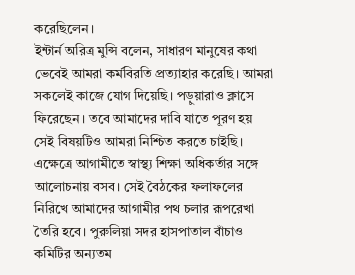করেছিলেন।
ইন্টার্ন অরিত্র মুন্সি বলেন, সাধারণ মানুষের কথা ভেবেই আমরা কর্মবিরতি প্রত্যাহার করেছি। আমরা সকলেই কাজে যোগ দিয়েছি। পড়ুয়ারাও ক্লাসে ফিরেছেন। তবে আমাদের দাবি যাতে পূরণ হয় সেই বিষয়টিও আমরা নিশ্চিত করতে চাইছি। এক্ষেত্রে আগামীতে স্বাস্থ্য শিক্ষা অধিকর্তার সঙ্গে আলোচনায় বসব। সেই বৈঠকের ফলাফলের নিরিখে আমাদের আগামীর পথ চলার রূপরেখা তৈরি হবে। পুরুলিয়া সদর হাসপাতাল বাঁচাও কমিটির অন্যতম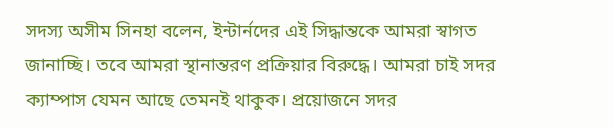সদস্য অসীম সিনহা বলেন, ইন্টার্নদের এই সিদ্ধান্তকে আমরা স্বাগত জানাচ্ছি। তবে আমরা স্থানান্তরণ প্রক্রিয়ার বিরুদ্ধে। আমরা চাই সদর ক্যাম্পাস যেমন আছে তেমনই থাকুক। প্রয়োজনে সদর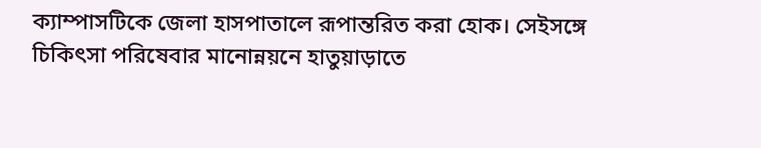ক্যাম্পাসটিকে জেলা হাসপাতালে রূপান্তরিত করা হোক। সেইসঙ্গে চিকিৎসা পরিষেবার মানোন্নয়নে হাতুয়াড়াতে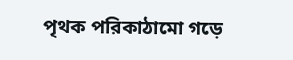পৃথক পরিকাঠামো গড়ে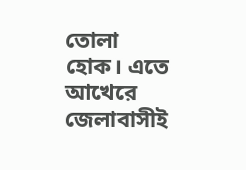তোলা হোক। এতে আখেরে জেলাবাসীই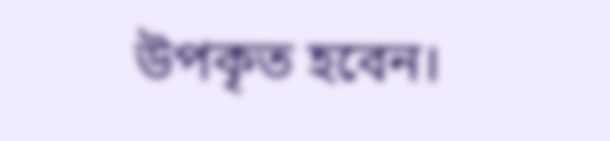উপকৃত হবেন।